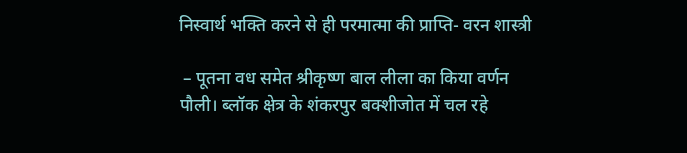निस्वार्थ भक्ति करने से ही परमात्मा की प्राप्ति- वरन शास्त्री

 – पूतना वध समेत श्रीकृष्ण बाल लीला का किया वर्णन
पौली। ब्लॉक क्षेत्र के शंकरपुर बक्शीजोत में चल रहे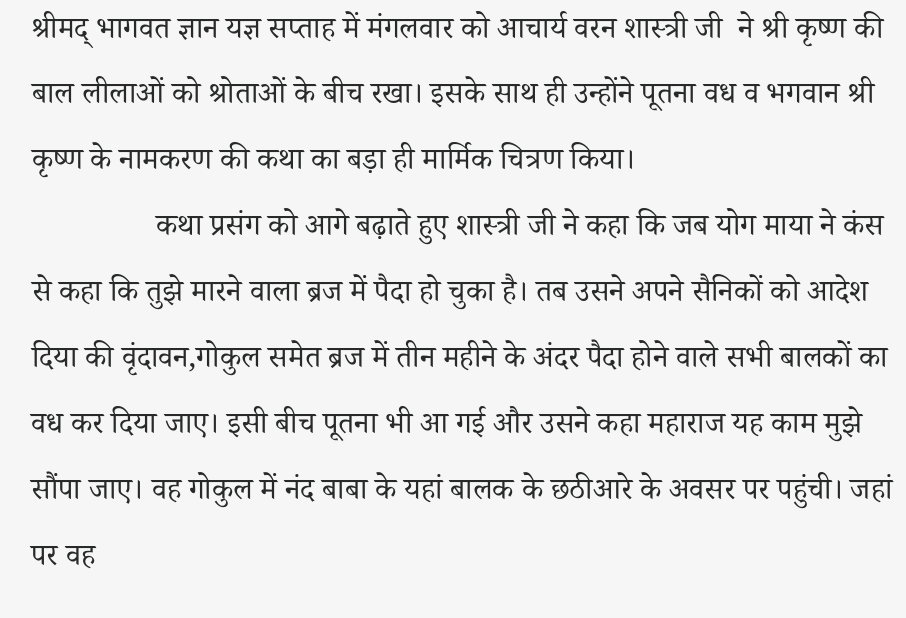श्रीमद् भागवत ज्ञान यज्ञ सप्ताह में मंगलवार को आचार्य वरन शास्त्री जी  ने श्री कृष्ण की बाल लीलाओं को श्रोताओं के बीच रखा। इसके साथ ही उन्होंने पूतना वध व भगवान श्री कृष्ण के नामकरण की कथा का बड़ा ही मार्मिक चित्रण किया।
                कथा प्रसंग को आगे बढ़ाते हुए शास्त्री जी ने कहा कि जब योग माया ने कंस से कहा कि तुझे मारने वाला ब्रज में पैदा हो चुका है। तब उसने अपने सैनिकों को आदेश दिया की वृंदावन,गोकुल समेत ब्रज में तीन महीने के अंदर पैदा होने वाले सभी बालकों का वध कर दिया जाए। इसी बीच पूतना भी आ गई और उसने कहा महाराज यह काम मुझे सौंपा जाए। वह गोकुल में नंद बाबा के यहां बालक के छठीआरे के अवसर पर पहुंची। जहां पर वह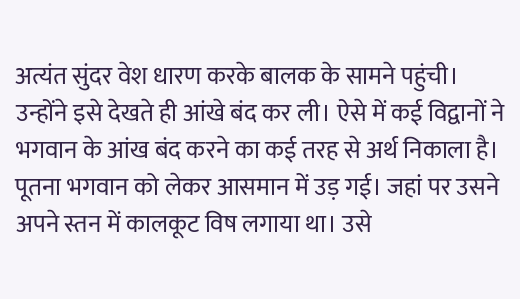अत्यंत सुंदर वेश धारण करके बालक के सामने पहुंची। उन्होंने इसे देखते ही आंखे बंद कर ली। ऐसे में कई विद्वानों ने भगवान के आंख बंद करने का कई तरह से अर्थ निकाला है। पूतना भगवान को लेकर आसमान में उड़ गई। जहां पर उसने अपने स्तन में कालकूट विष लगाया था। उसे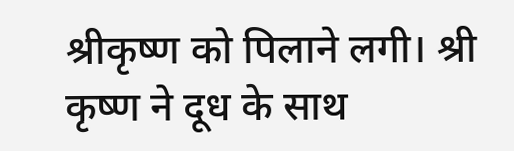श्रीकृष्ण को पिलाने लगी। श्री कृष्ण ने दूध के साथ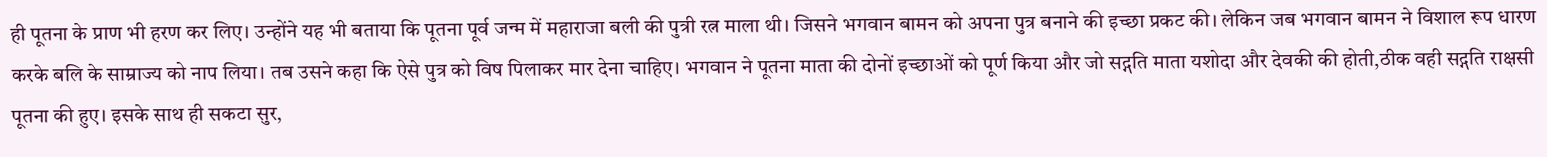ही पूतना के प्राण भी हरण कर लिए। उन्होंने यह भी बताया कि पूतना पूर्व जन्म में महाराजा बली की पुत्री रत्न माला थी। जिसने भगवान बामन को अपना पुत्र बनाने की इच्छा प्रकट की। लेकिन जब भगवान बामन ने विशाल रूप धारण करके बलि के साम्राज्य को नाप लिया। तब उसने कहा कि ऐसे पुत्र को विष पिलाकर मार देना चाहिए। भगवान ने पूतना माता की दोनों इच्छाओं को पूर्ण किया और जो सद्गति माता यशोदा और देवकी की होती,ठीक वही सद्गति राक्षसी पूतना की हुए। इसके साथ ही सकटा सुर,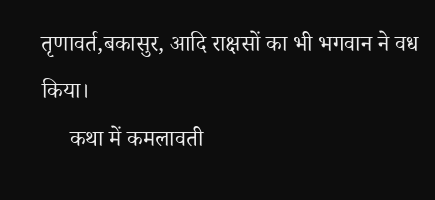तृणावर्त,बकासुर, आदि राक्षसों का भी भगवान ने वध किया।
     कथा में कमलावती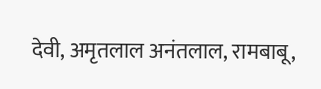देवी, अमृतलाल अनंतलाल, रामबाबू,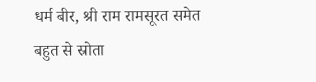धर्म बीर, श्री राम रामसूरत समेत बहुत से स्रोता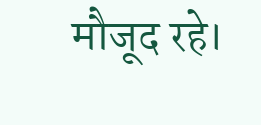मौजूद रहे।